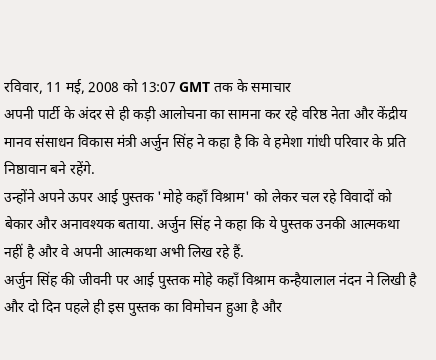रविवार, 11 मई, 2008 को 13:07 GMT तक के समाचार
अपनी पार्टी के अंदर से ही कड़ी आलोचना का सामना कर रहे वरिष्ठ नेता और केंद्रीय मानव संसाधन विकास मंत्री अर्जुन सिंह ने कहा है कि वे हमेशा गांधी परिवार के प्रति निष्ठावान बने रहेंगे.
उन्होंने अपने ऊपर आई पुस्तक 'मोहे कहाँ विश्राम' को लेकर चल रहे विवादों को बेकार और अनावश्यक बताया. अर्जुन सिंह ने कहा कि ये पुस्तक उनकी आत्मकथा नहीं है और वे अपनी आत्मकथा अभी लिख रहे हैं.
अर्जुन सिंह की जीवनी पर आई पुस्तक मोहे कहाँ विश्राम कन्हैयालाल नंदन ने लिखी है और दो दिन पहले ही इस पुस्तक का विमोचन हुआ है और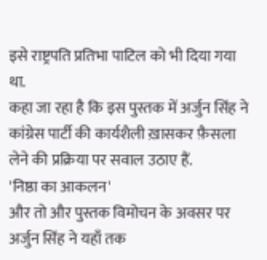इसे राष्ट्रपति प्रतिभा पाटिल को भी दिया गया था.
कहा जा रहा है कि इस पुस्तक में अर्जुन सिंह ने कांग्रेस पार्टी की कार्यशैली ख़ासकर फ़ैसला लेने की प्रक्रिया पर सवाल उठाए हैं.
'निष्ठा का आकलन'
और तो और पुस्तक विमोचन के अवसर पर अर्जुन सिंह ने यहाँ तक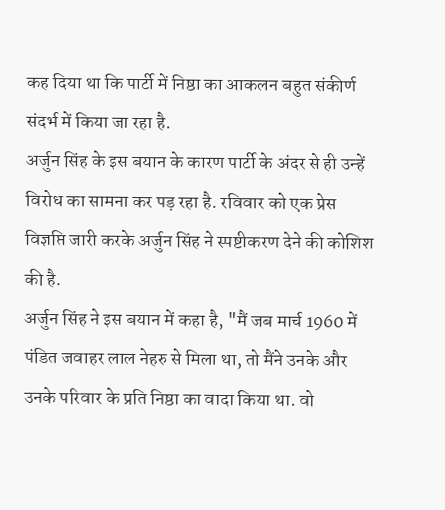कह दिया था कि पार्टी में निष्ठा का आकलन बहुत संकीर्ण संदर्भ में किया जा रहा है.
अर्जुन सिंह के इस बयान के कारण पार्टी के अंदर से ही उन्हें विरोध का सामना कर पड़ रहा है. रविवार को एक प्रेस विज्ञप्ति जारी करके अर्जुन सिंह ने स्पष्टीकरण देने की कोशिश की है.
अर्जुन सिंह ने इस बयान में कहा है, "मैं जब मार्च 1960 में पंडित जवाहर लाल नेहरु से मिला था, तो मैंने उनके और उनके परिवार के प्रति निष्ठा का वादा किया था. वो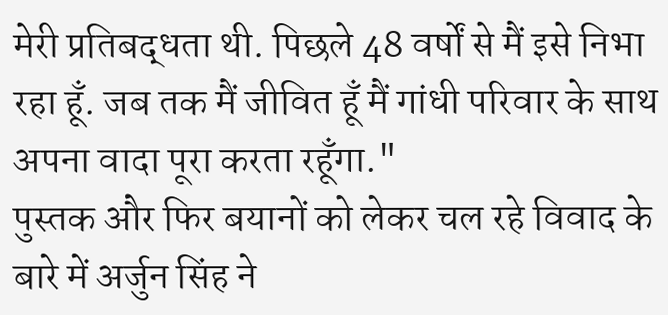मेरी प्रतिबद्धता थी. पिछले 48 वर्षों से मैं इसे निभा रहा हूँ. जब तक मैं जीवित हूँ मैं गांधी परिवार के साथ अपना वादा पूरा करता रहूँगा."
पुस्तक और फिर बयानों को लेकर चल रहे विवाद के बारे में अर्जुन सिंह ने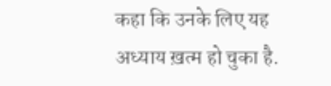कहा कि उनके लिए यह अध्याय ख़त्म हो चुका है.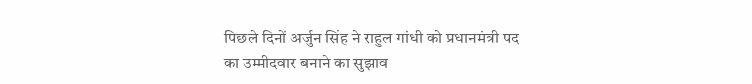पिछले दिनों अर्जुन सिंह ने राहुल गांधी को प्रधानमंत्री पद का उम्मीदवार बनाने का सुझाव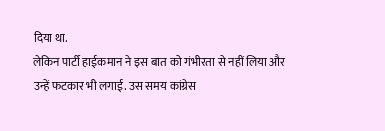दिया था.
लेकिन पार्टी हाईकमान ने इस बात को गंभीरता से नहीं लिया और उन्हें फटकार भी लगाई. उस समय कांग्रेस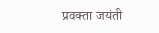प्रवक्ता जयंती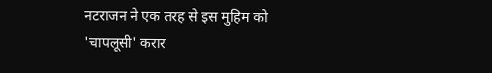नटराजन ने एक तरह से इस मुहिम को 'चापलूसी' करार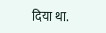दिया था.